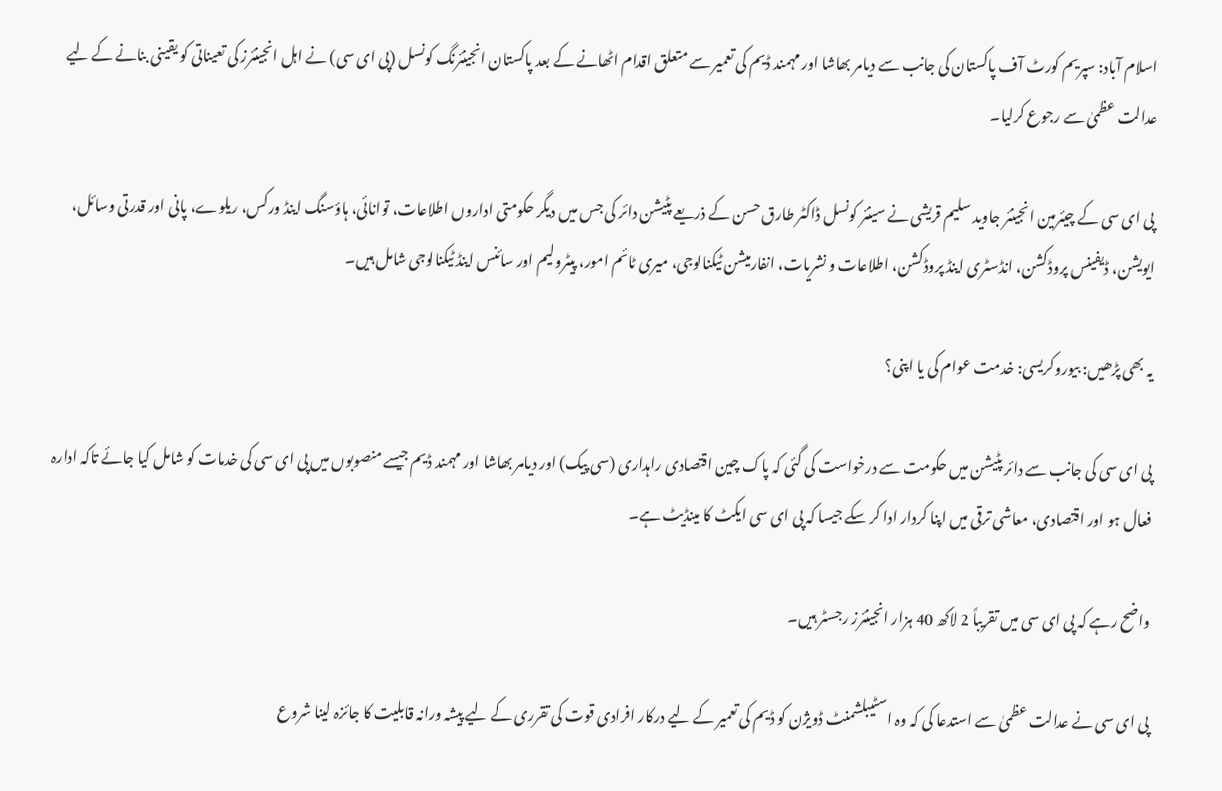اسلام آباد: سپریم کورٹ آف پاکستان کی جانب سے دیامر بھاشا اور مہمند ڈیم کی تعمیر سے متعلق اقدام اٹھانے کے بعد پاکستان انجینئرنگ کونسل (پی ای سی) نے اہل انجینئرز کی تعیناتی کو یقینی بنانے کے لیے عدالت عظمیٰ سے رجوع کرلیا۔

پی ای سی کے چیئرمین انجینئر جاوید سلیم قریشی نے سینئر کونسل ڈاکٹر طارق حسن کے ذریعے پٹیشن دائر کی جس میں دیگر حکومتی اداروں اطلاعات، توانائی، ہاؤسنگ اینڈ ورکس، ریلوے، پانی اور قدرتی وسائل، ایویشن، ڈیفینس پروڈکشن، انڈسٹری اینڈ پروڈکشن، اطلاعات و نشریات، انفارمیشن ٹیکنالوجی، میری ٹائم امور، پیٹرولیم اور سائنس اینڈ ٹیکنالوجی شامل ہیں۔

یہ بھی پڑھیں: بیوروکریسی: خدمت عوام کی یا اپنی؟

پی ای سی کی جانب سے دائر پٹیشن میں حکومت سے درخواست کی گئی کہ پاک چین اقتصادی راہداری (سی پیک) اور دیامر بھاشا اور مہمند ڈیم جیسے منصوبوں میں پی ای سی کی خدمات کو شامل کیا جائے تاکہ ادارہ فعال ہو اور اقتصادی، معاشی ترقی میں اپنا کردار ادا کر سکے جیسا کہ پی ای سی ایکٹ کا مینڈیٹ ہے۔

واضح رہے کہ پی ای سی میں تقریباً 2 لاکھ 40 ہزار انجینئرز رجسٹر ہیں۔

پی ای سی نے عدالت عظمیٰ سے استدعا کی کہ وہ اسٹیبلشمنٹ ڈویژن کو ڈیم کی تعمیر کے لیے درکار افرادی قوت کی تقرری کے لیے پیشہ ورانہ قابلیت کا جائزہ لینا شروع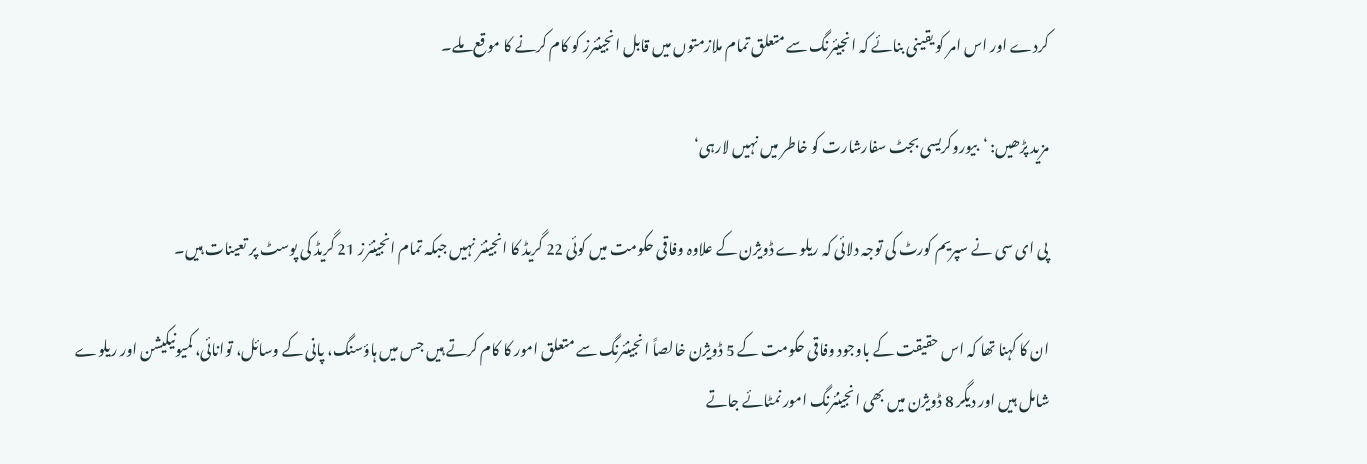کردے اور اس امر کو یقینی بنائے کہ انجیئرنگ سے متعلق تمام ملازمتوں میں قابل انجینئرز کو کام کرنے کا موقع ملے۔

مزید پڑھیں: ‘بیوروکریسی بجٹ سفارشارت کو خاطر میں نہیں لارہی‘

پی ای سی نے سپریم کورٹ کی توجہ دلائی کہ ریلوے ڈویژن کے علاوہ وفاقی حکومت میں کوئی 22 گریڈ کا انجینئر نہیں جبکہ تمام انجینئرز 21 گریڈ کی پوسٹ پر تعینات ہیں۔

ان کا کہنا تھا کہ اس حقیقت کے باوجود وفاقی حکومت کے 5 ڈویژن خالصاً انجینئرنگ سے متعلق امور کا کام کرتے ہیں جس میں ہاؤسنگ، پانی کے وسائل، توانائی، کمیونیکیشن اور ریلوے شامل ہیں اور دیگر 8 ڈویژن میں بھی انجینئرنگ امور نمٹائے جاتے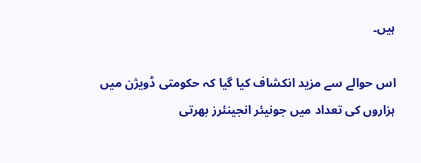ہیں۔

اس حوالے سے مزید انکشاف کیا گیا کہ حکومتی ڈویژن میں ہزاروں کی تعداد میں جونیئر انجینئرز بھرتی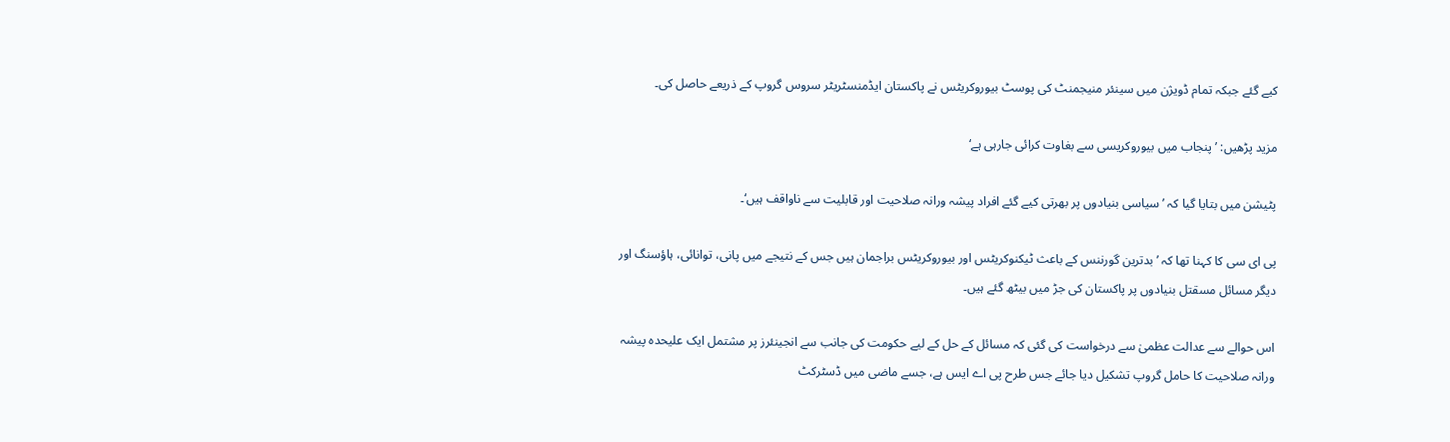کیے گئے جبکہ تمام ڈویژن میں سینئر منیجمنٹ کی پوسٹ بیوروکریٹس نے پاکستان ایڈمنسٹریٹر سروس گروپ کے ذریعے حاصل کی۔

مزید پڑھیں: ’پنجاب میں بیوروکریسی سے بغاوت کرائی جارہی ہے‘

پٹیشن میں بتایا گیا کہ ’سیاسی بنیادوں پر بھرتی کیے گئے افراد پیشہ ورانہ صلاحیت اور قابلیت سے ناواقف ہیں‘۔

پی ای سی کا کہنا تھا کہ ’بدترین گورننس کے باعث ٹیکنوکریٹس اور بیوروکریٹس براجمان ہیں جس کے نتیجے میں پانی، توانائی، ہاؤسنگ اور دیگر مسائل مسقتل بنیادوں پر پاکستان کی جڑ میں بیٹھ گئے ہیں۔

اس حوالے سے عدالت عظمیٰ سے درخواست کی گئی کہ مسائل کے حل کے لیے حکومت کی جانب سے انجینئرز پر مشتمل ایک علیحدہ پیشہ ورانہ صلاحیت کا حامل گروپ تشکیل دیا جائے جس طرح پی اے ایس ہے، جسے ماضی میں ڈسٹرکٹ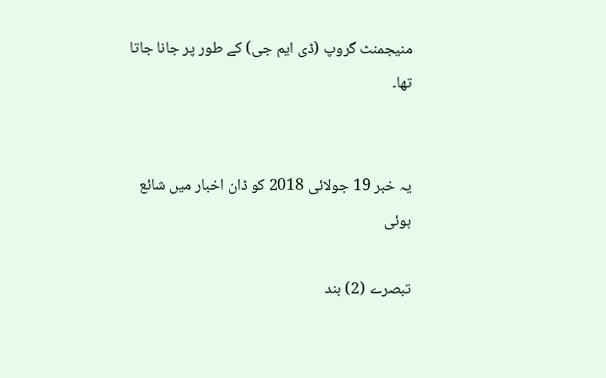منیجمنٹ گروپ (ڈی ایم جی) کے طور پر جانا جاتا تھا۔


یہ خبر 19 جولائی 2018 کو ڈان اخبار میں شائع ہوئی

تبصرے (2) بند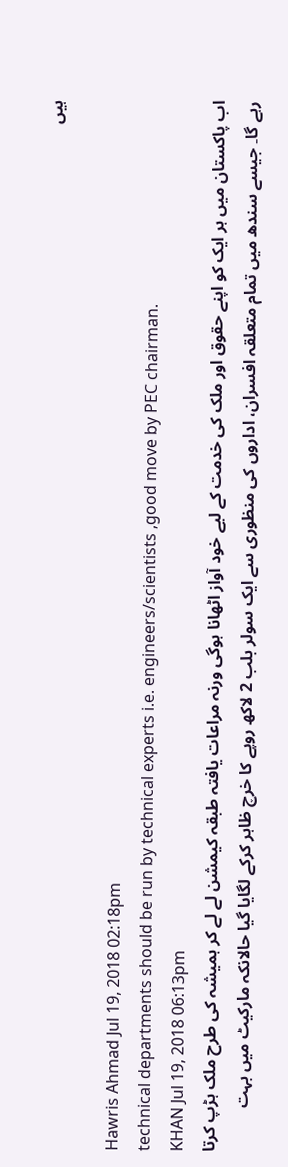ہیں

Hawris Ahmad Jul 19, 2018 02:18pm
technical departments should be run by technical experts i.e. engineers/scientists ,good move by PEC chairman.
KHAN Jul 19, 2018 06:13pm
اب پاکستان میں ہر ایک کو اپنے حقوق اور ملک کی خدمت کے لیے خود آواز اٹھانا ہوگی ورنہ مراعات یافتہ طبقہ کیمشن لے لے کر ہمیشہ کی طرح ملک ہڑپ کرتا رہے گا۔ جیسے سندھ میں تمام متعلقہ افسران، اداروں کی منظوری سے ایک سولر بلب 2 لاکھ روپے کا خرچ ظاہر کرکے لگایا گیا حالانکہ مارکیٹ میں بہت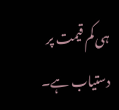ہی کم قیمت پر دستیاب ہے۔